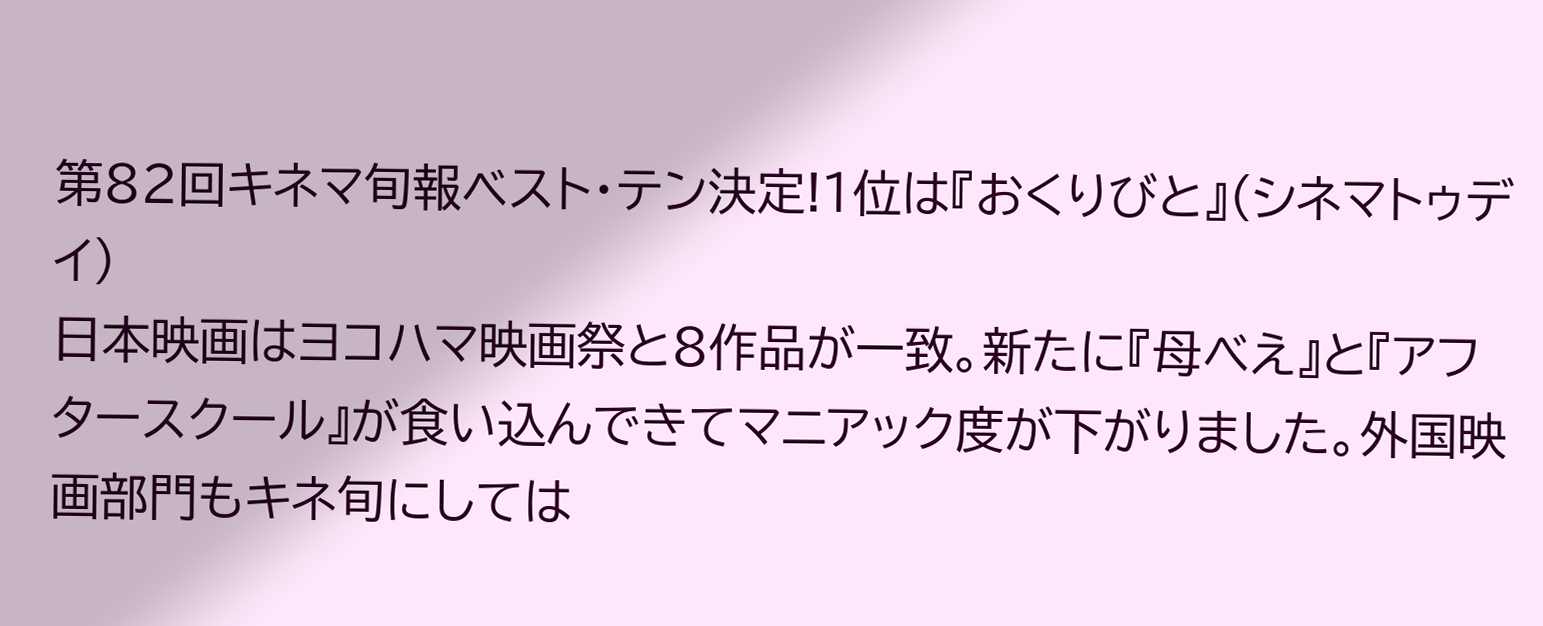第82回キネマ旬報ベスト・テン決定!1位は『おくりびと』(シネマトゥデイ)
日本映画はヨコハマ映画祭と8作品が一致。新たに『母べえ』と『アフタースクール』が食い込んできてマニアック度が下がりました。外国映画部門もキネ旬にしては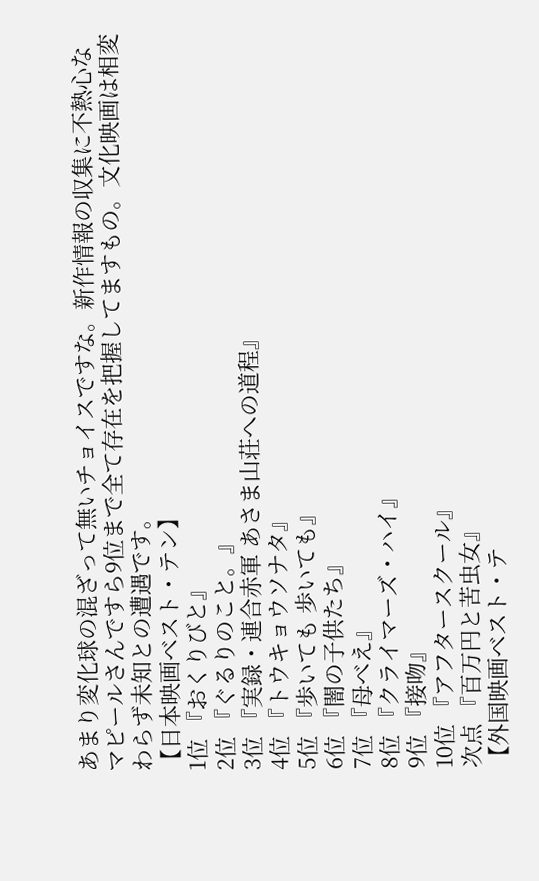あまり変化球の混ざって無いチョイスですな。新作情報の収集に不熱心なマピールさんですら9位まで全て存在を把握してますもの。文化映画は相変わらず未知との遭遇です。
【日本映画ベスト・テン】
1位 『おくりびと』
2位 『ぐるりのこと。』
3位 『実録・連合赤軍 あさま山荘への道程』
4位 『トウキョウソナタ』
5位 『歩いても 歩いても』
6位 『闇の子供たち』
7位 『母べえ』
8位 『クライマーズ・ハイ』
9位 『接吻』
10位 『アフタースクール』
次点 『百万円と苦虫女』
【外国映画ベスト・テ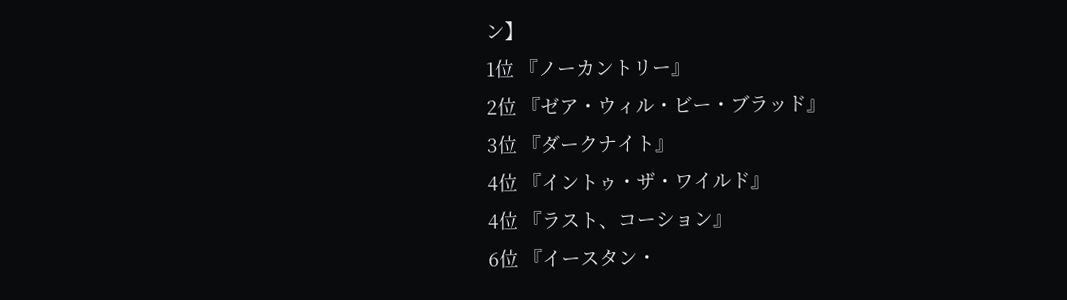ン】
1位 『ノーカントリー』
2位 『ゼア・ウィル・ビー・ブラッド』
3位 『ダークナイト』
4位 『イントゥ・ザ・ワイルド』
4位 『ラスト、コーション』
6位 『イースタン・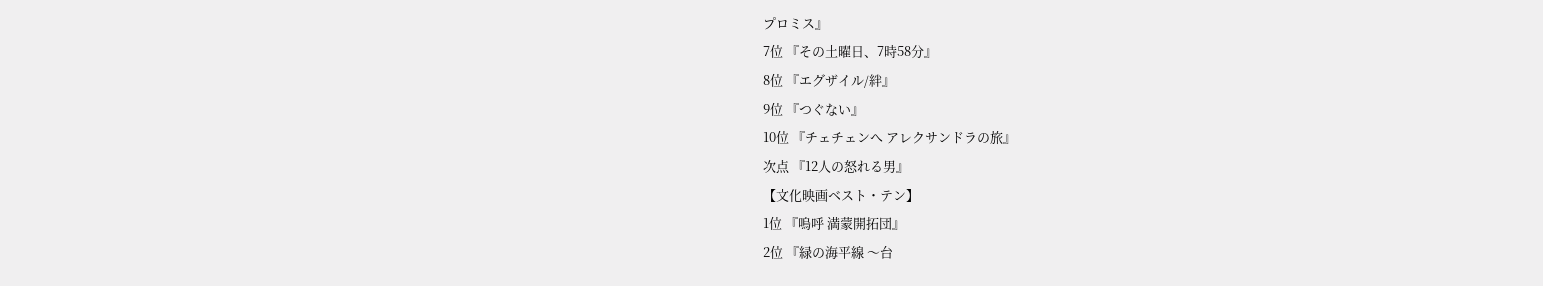プロミス』
7位 『その土曜日、7時58分』
8位 『エグザイル/絆』
9位 『つぐない』
10位 『チェチェンへ アレクサンドラの旅』
次点 『12人の怒れる男』
【文化映画ベスト・テン】
1位 『嗚呼 満蒙開拓団』
2位 『緑の海平線 〜台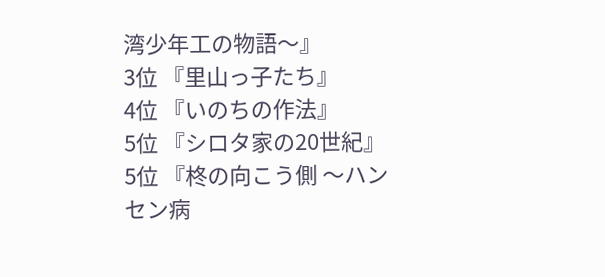湾少年工の物語〜』
3位 『里山っ子たち』
4位 『いのちの作法』
5位 『シロタ家の20世紀』
5位 『柊の向こう側 〜ハンセン病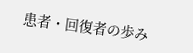患者・回復者の歩み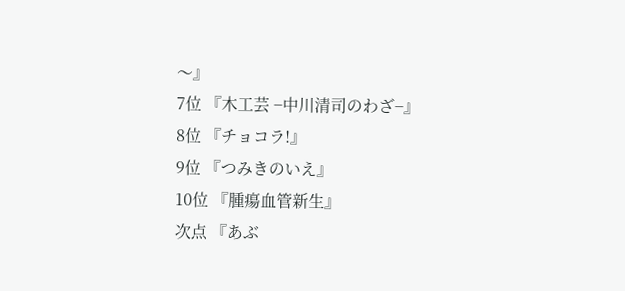〜』
7位 『木工芸 −中川清司のわざ−』
8位 『チョコラ!』
9位 『つみきのいえ』
10位 『腫瘍血管新生』
次点 『あぶ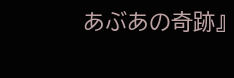あぶあの奇跡』